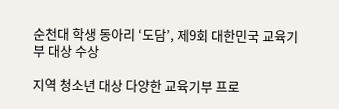순천대 학생 동아리 ‘도담’, 제9회 대한민국 교육기부 대상 수상

지역 청소년 대상 다양한 교육기부 프로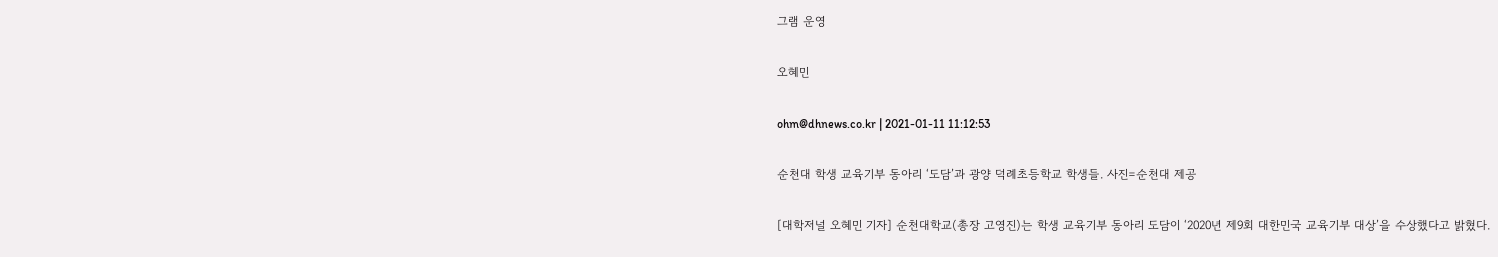그램 운영

오혜민

ohm@dhnews.co.kr | 2021-01-11 11:12:53

순천대 학생 교육기부 동아리 ‘도담’과 광양 덕례초등학교 학생들. 사진=순천대 제공

[대학저널 오혜민 기자] 순천대학교(총장 고영진)는 학생 교육기부 동아리 도담이 ‘2020년 제9회 대한민국 교육기부 대상’을 수상했다고 밝혔다.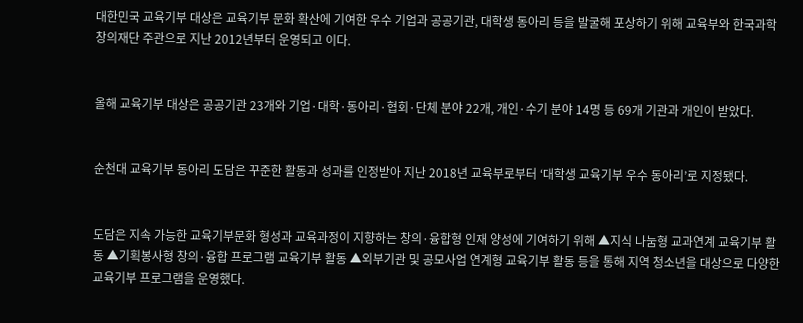대한민국 교육기부 대상은 교육기부 문화 확산에 기여한 우수 기업과 공공기관, 대학생 동아리 등을 발굴해 포상하기 위해 교육부와 한국과학창의재단 주관으로 지난 2012년부터 운영되고 이다.


올해 교육기부 대상은 공공기관 23개와 기업·대학·동아리·협회·단체 분야 22개, 개인·수기 분야 14명 등 69개 기관과 개인이 받았다.


순천대 교육기부 동아리 도담은 꾸준한 활동과 성과를 인정받아 지난 2018년 교육부로부터 ‘대학생 교육기부 우수 동아리’로 지정됐다.


도담은 지속 가능한 교육기부문화 형성과 교육과정이 지향하는 창의·융합형 인재 양성에 기여하기 위해 ▲지식 나눔형 교과연계 교육기부 활동 ▲기획봉사형 창의·융합 프로그램 교육기부 활동 ▲외부기관 및 공모사업 연계형 교육기부 활동 등을 통해 지역 청소년을 대상으로 다양한 교육기부 프로그램을 운영했다.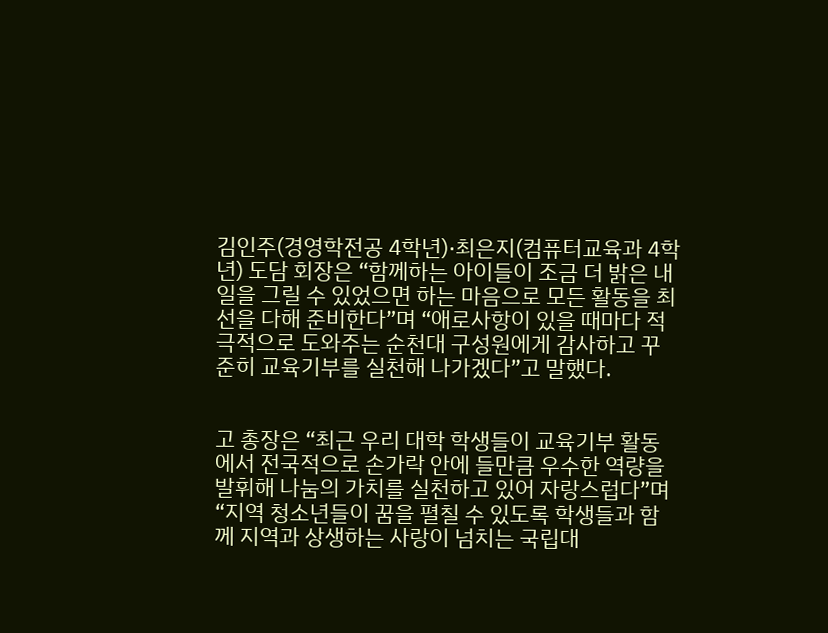김인주(경영학전공 4학년)·최은지(컴퓨터교육과 4학년) 도담 회장은 “함께하는 아이들이 조금 더 밝은 내일을 그릴 수 있었으면 하는 마음으로 모든 활동을 최선을 다해 준비한다”며 “애로사항이 있을 때마다 적극적으로 도와주는 순천대 구성원에게 감사하고 꾸준히 교육기부를 실천해 나가겠다”고 말했다.


고 총장은 “최근 우리 대학 학생들이 교육기부 활동에서 전국적으로 손가락 안에 들만큼 우수한 역량을 발휘해 나눔의 가치를 실천하고 있어 자랑스럽다”며 “지역 청소년들이 꿈을 펼칠 수 있도록 학생들과 함께 지역과 상생하는 사랑이 넘치는 국립대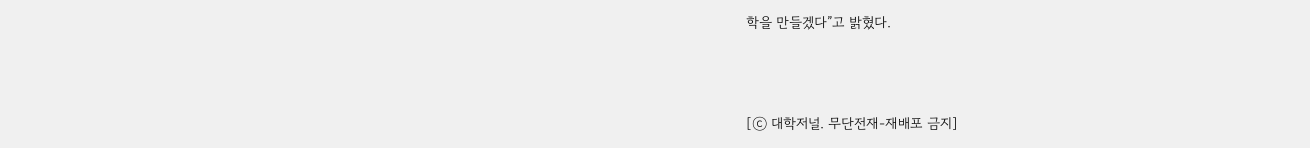학을 만들겠다”고 밝혔다.



[ⓒ 대학저널. 무단전재-재배포 금지]